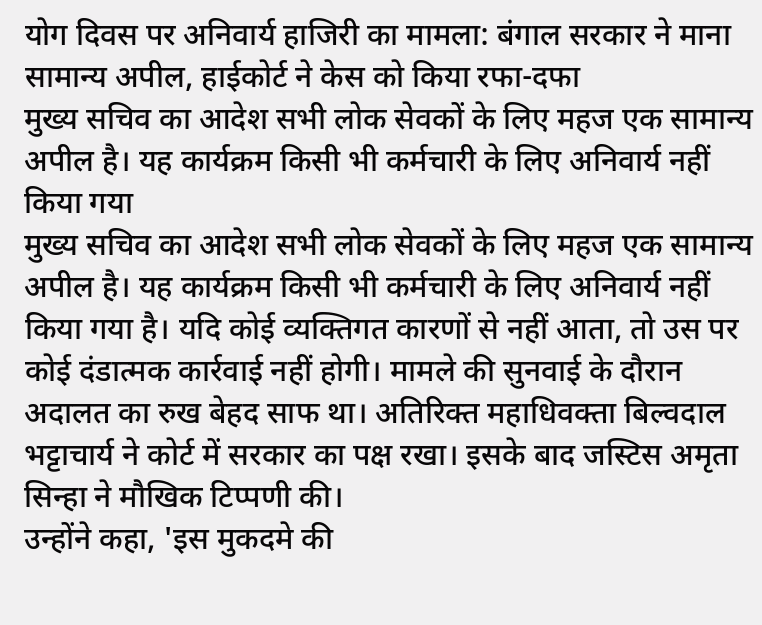योग दिवस पर अनिवार्य हाजिरी का मामला: बंगाल सरकार ने माना सामान्य अपील, हाईकोर्ट ने केस को किया रफा-दफा
मुख्य सचिव का आदेश सभी लोक सेवकों के लिए महज एक सामान्य अपील है। यह कार्यक्रम किसी भी कर्मचारी के लिए अनिवार्य नहीं किया गया
मुख्य सचिव का आदेश सभी लोक सेवकों के लिए महज एक सामान्य अपील है। यह कार्यक्रम किसी भी कर्मचारी के लिए अनिवार्य नहीं किया गया है। यदि कोई व्यक्तिगत कारणों से नहीं आता, तो उस पर कोई दंडात्मक कार्रवाई नहीं होगी। मामले की सुनवाई के दौरान अदालत का रुख बेहद साफ था। अतिरिक्त महाधिवक्ता बिल्वदाल भट्टाचार्य ने कोर्ट में सरकार का पक्ष रखा। इसके बाद जस्टिस अमृता सिन्हा ने मौखिक टिप्पणी की।
उन्होंने कहा, 'इस मुकदमे की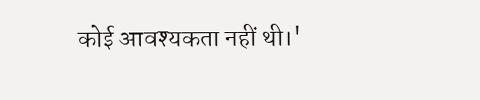कोई आवश्यकता नहीं थी।'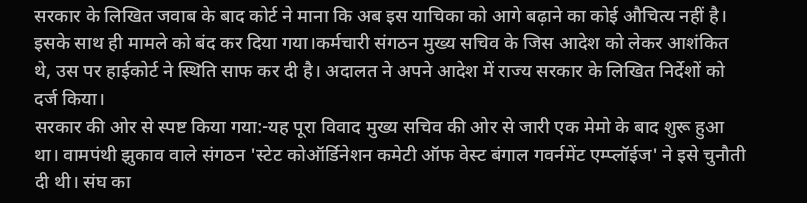सरकार के लिखित जवाब के बाद कोर्ट ने माना कि अब इस याचिका को आगे बढ़ाने का कोई औचित्य नहीं है। इसके साथ ही मामले को बंद कर दिया गया।कर्मचारी संगठन मुख्य सचिव के जिस आदेश को लेकर आशंकित थे, उस पर हाईकोर्ट ने स्थिति साफ कर दी है। अदालत ने अपने आदेश में राज्य सरकार के लिखित निर्देशों को दर्ज किया।
सरकार की ओर से स्पष्ट किया गया:-यह पूरा विवाद मुख्य सचिव की ओर से जारी एक मेमो के बाद शुरू हुआ था। वामपंथी झुकाव वाले संगठन 'स्टेट कोऑर्डिनेशन कमेटी ऑफ वेस्ट बंगाल गवर्नमेंट एम्प्लॉईज' ने इसे चुनौती दी थी। संघ का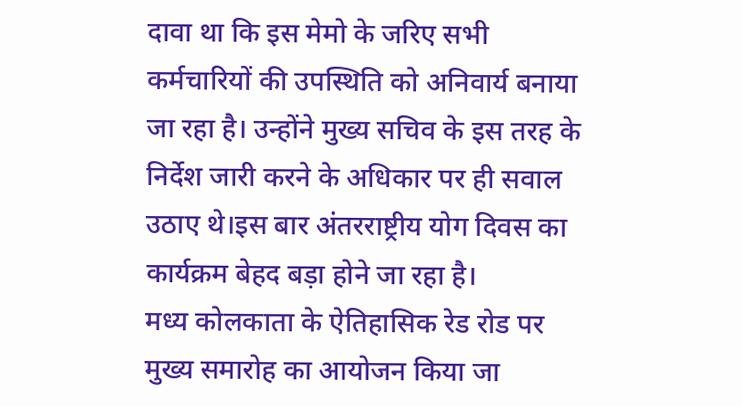दावा था कि इस मेमो के जरिए सभी कर्मचारियों की उपस्थिति को अनिवार्य बनाया जा रहा है। उन्होंने मुख्य सचिव के इस तरह के निर्देश जारी करने के अधिकार पर ही सवाल उठाए थे।इस बार अंतरराष्ट्रीय योग दिवस का कार्यक्रम बेहद बड़ा होने जा रहा है।
मध्य कोलकाता के ऐतिहासिक रेड रोड पर मुख्य समारोह का आयोजन किया जा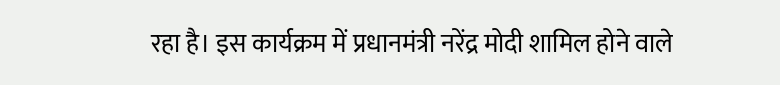रहा है। इस कार्यक्रम में प्रधानमंत्री नरेंद्र मोदी शामिल होने वाले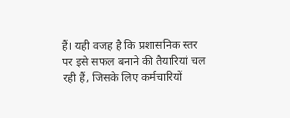हैं। यही वजह है कि प्रशासनिक स्तर पर इसे सफल बनाने की तैयारियां चल रही हैं, जिसके लिए कर्मचारियों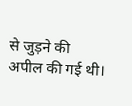से जुड़ने की अपील की गई थी।